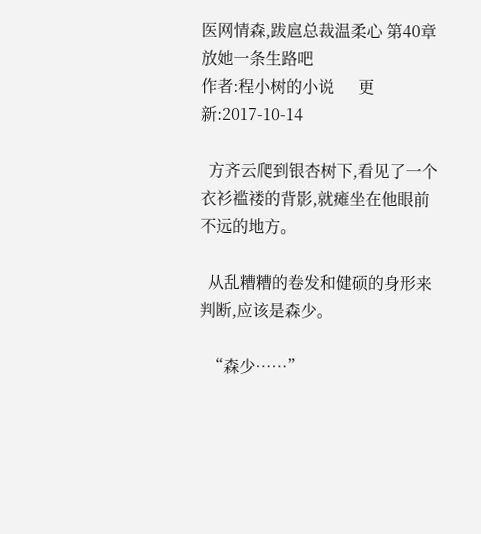医网情森,跋扈总裁温柔心 第40章 放她一条生路吧
作者:程小树的小说      更新:2017-10-14

  方齐云爬到银杏树下,看见了一个衣衫褴褛的背影,就瘫坐在他眼前不远的地方。

  从乱糟糟的卷发和健硕的身形来判断,应该是森少。

  “森少……”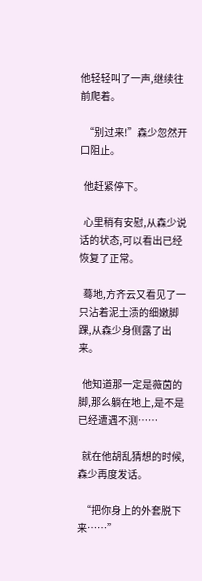他轻轻叫了一声,继续往前爬着。

  “别过来!”森少忽然开口阻止。

  他赶紧停下。

  心里稍有安慰,从森少说话的状态,可以看出已经恢复了正常。

  蓦地,方齐云又看见了一只沾着泥土渍的细嫩脚踝,从森少身侧露了出来。

  他知道那一定是薇茵的脚,那么躺在地上,是不是已经遭遇不测……

  就在他胡乱猜想的时候,森少再度发话。

  “把你身上的外套脱下来……”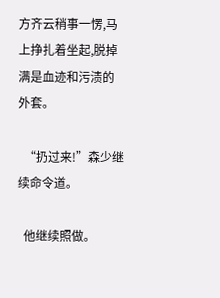方齐云稍事一愣,马上挣扎着坐起,脱掉满是血迹和污渍的外套。

  “扔过来!”森少继续命令道。

  他继续照做。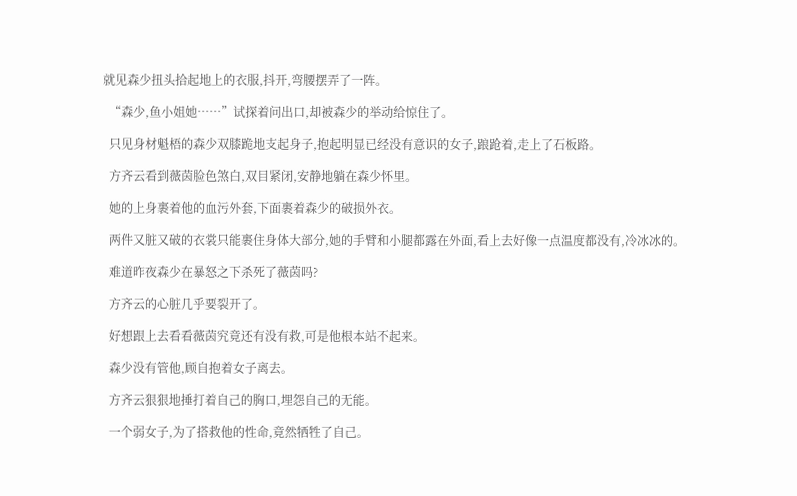就见森少扭头拾起地上的衣服,抖开,弯腰摆弄了一阵。

  “森少,鱼小姐她……”试探着问出口,却被森少的举动给惊住了。

  只见身材魁梧的森少双膝跪地支起身子,抱起明显已经没有意识的女子,踉跄着,走上了石板路。

  方齐云看到薇茵脸色煞白,双目紧闭,安静地躺在森少怀里。

  她的上身裹着他的血污外套,下面裹着森少的破损外衣。

  两件又脏又破的衣裳只能裹住身体大部分,她的手臂和小腿都露在外面,看上去好像一点温度都没有,冷冰冰的。

  难道昨夜森少在暴怒之下杀死了薇茵吗?

  方齐云的心脏几乎要裂开了。

  好想跟上去看看薇茵究竟还有没有救,可是他根本站不起来。

  森少没有管他,顾自抱着女子离去。

  方齐云狠狠地捶打着自己的胸口,埋怨自己的无能。

  一个弱女子,为了搭救他的性命,竟然牺牲了自己。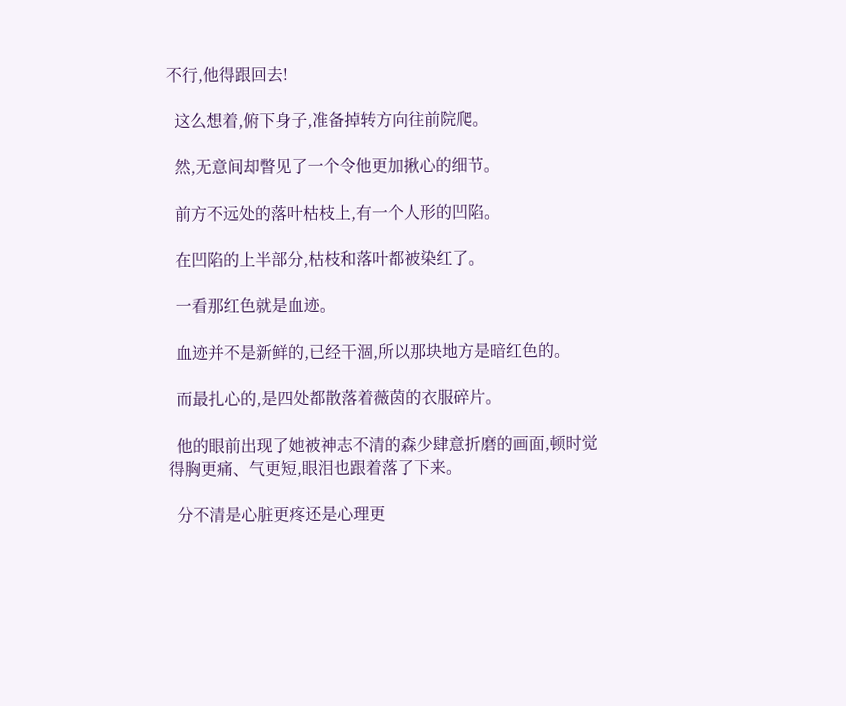不行,他得跟回去!

  这么想着,俯下身子,准备掉转方向往前院爬。

  然,无意间却瞥见了一个令他更加揪心的细节。

  前方不远处的落叶枯枝上,有一个人形的凹陷。

  在凹陷的上半部分,枯枝和落叶都被染红了。

  一看那红色就是血迹。

  血迹并不是新鲜的,已经干涸,所以那块地方是暗红色的。

  而最扎心的,是四处都散落着薇茵的衣服碎片。

  他的眼前出现了她被神志不清的森少肆意折磨的画面,顿时觉得胸更痛、气更短,眼泪也跟着落了下来。

  分不清是心脏更疼还是心理更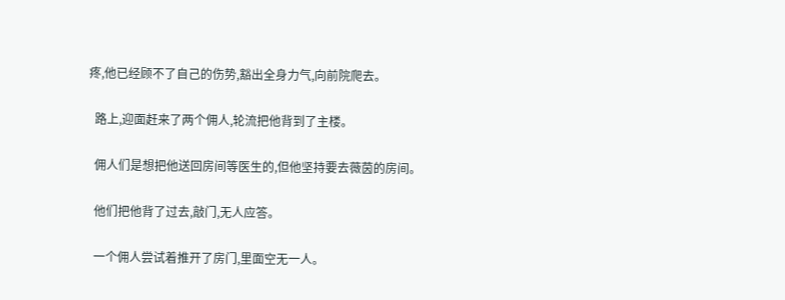疼,他已经顾不了自己的伤势,豁出全身力气,向前院爬去。

  路上,迎面赶来了两个佣人,轮流把他背到了主楼。

  佣人们是想把他送回房间等医生的,但他坚持要去薇茵的房间。

  他们把他背了过去,敲门,无人应答。

  一个佣人尝试着推开了房门,里面空无一人。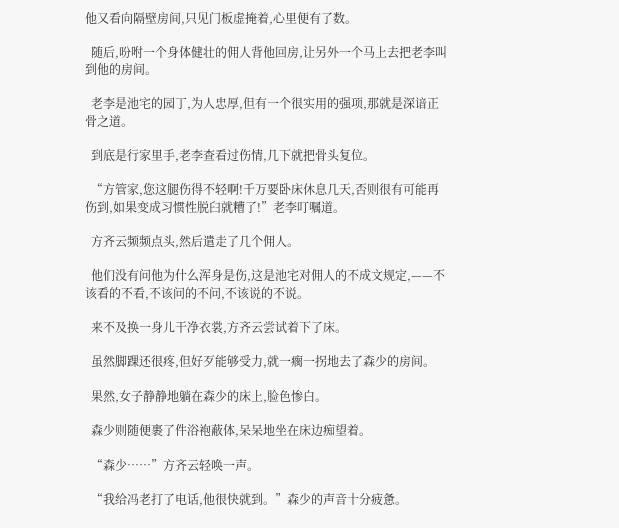他又看向隔壁房间,只见门板虚掩着,心里便有了数。

  随后,吩咐一个身体健壮的佣人背他回房,让另外一个马上去把老李叫到他的房间。

  老李是池宅的园丁,为人忠厚,但有一个很实用的强项,那就是深谙正骨之道。

  到底是行家里手,老李查看过伤情,几下就把骨头复位。

  “方管家,您这腿伤得不轻啊!千万要卧床休息几天,否则很有可能再伤到,如果变成习惯性脱臼就糟了!”老李叮嘱道。

  方齐云频频点头,然后遣走了几个佣人。

  他们没有问他为什么浑身是伤,这是池宅对佣人的不成文规定,——不该看的不看,不该问的不问,不该说的不说。

  来不及换一身儿干净衣裳,方齐云尝试着下了床。

  虽然脚踝还很疼,但好歹能够受力,就一瘸一拐地去了森少的房间。

  果然,女子静静地躺在森少的床上,脸色惨白。

  森少则随便裹了件浴袍蔽体,呆呆地坐在床边痴望着。

  “森少……”方齐云轻唤一声。

  “我给冯老打了电话,他很快就到。”森少的声音十分疲惫。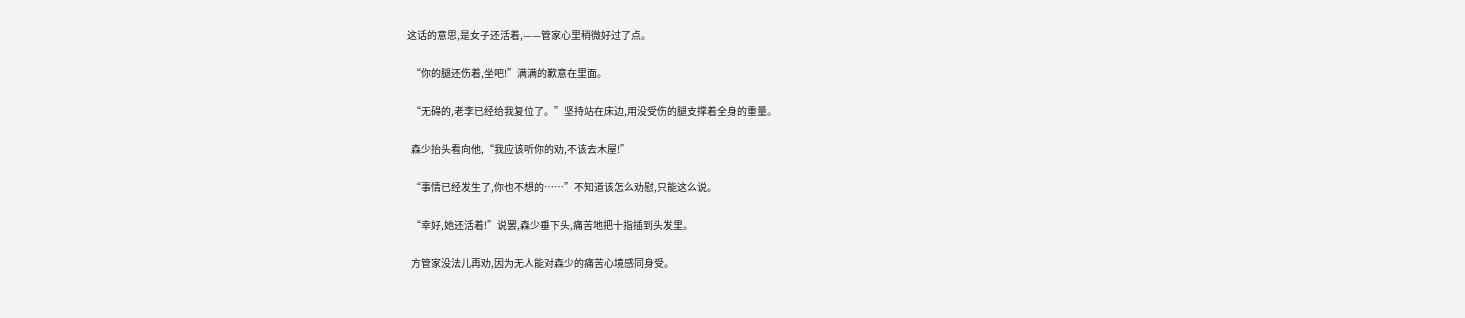这话的意思,是女子还活着,——管家心里稍微好过了点。

  “你的腿还伤着,坐吧!”满满的歉意在里面。

  “无碍的,老李已经给我复位了。”坚持站在床边,用没受伤的腿支撑着全身的重量。

  森少抬头看向他,“我应该听你的劝,不该去木屋!”

  “事情已经发生了,你也不想的……”不知道该怎么劝慰,只能这么说。

  “幸好,她还活着!”说罢,森少垂下头,痛苦地把十指插到头发里。

  方管家没法儿再劝,因为无人能对森少的痛苦心境感同身受。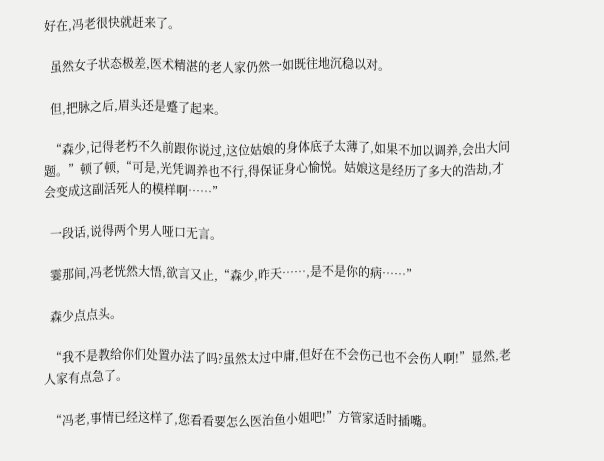好在,冯老很快就赶来了。

  虽然女子状态极差,医术精湛的老人家仍然一如既往地沉稳以对。

  但,把脉之后,眉头还是蹙了起来。

  “森少,记得老朽不久前跟你说过,这位姑娘的身体底子太薄了,如果不加以调养,会出大问题。”顿了顿,“可是,光凭调养也不行,得保证身心愉悦。姑娘这是经历了多大的浩劫,才会变成这副活死人的模样啊……”

  一段话,说得两个男人哑口无言。

  霎那间,冯老恍然大悟,欲言又止,“森少,昨天……,是不是你的病……”

  森少点点头。

  “我不是教给你们处置办法了吗?虽然太过中庸,但好在不会伤己也不会伤人啊!”显然,老人家有点急了。

  “冯老,事情已经这样了,您看看要怎么医治鱼小姐吧!”方管家适时插嘴。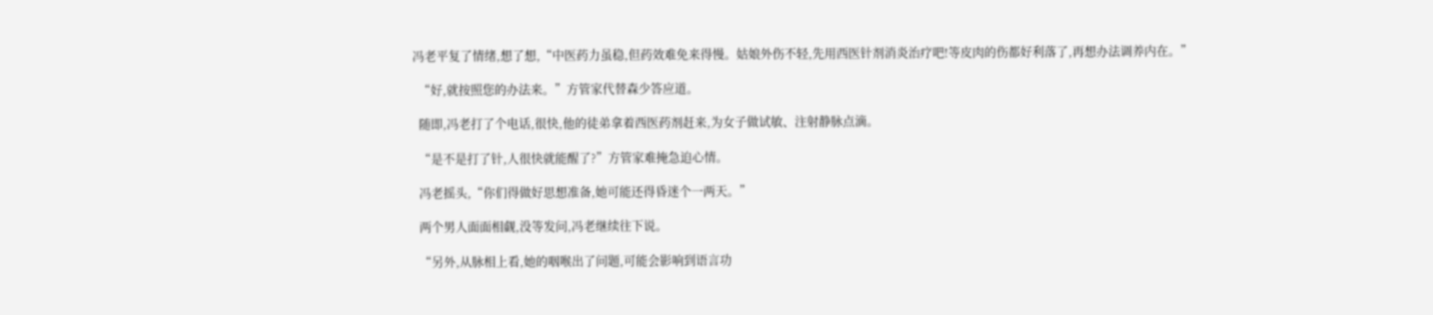冯老平复了情绪,想了想,“中医药力虽稳,但药效难免来得慢。姑娘外伤不轻,先用西医针剂消炎治疗吧!等皮肉的伤都好利落了,再想办法调养内在。”

  “好,就按照您的办法来。”方管家代替森少答应道。

  随即,冯老打了个电话,很快,他的徒弟拿着西医药剂赶来,为女子做试敏、注射静脉点滴。

  “是不是打了针,人很快就能醒了?”方管家难掩急迫心情。

  冯老摇头,“你们得做好思想准备,她可能还得昏迷个一两天。”

  两个男人面面相觑,没等发问,冯老继续往下说。

  “另外,从脉相上看,她的咽喉出了问题,可能会影响到语言功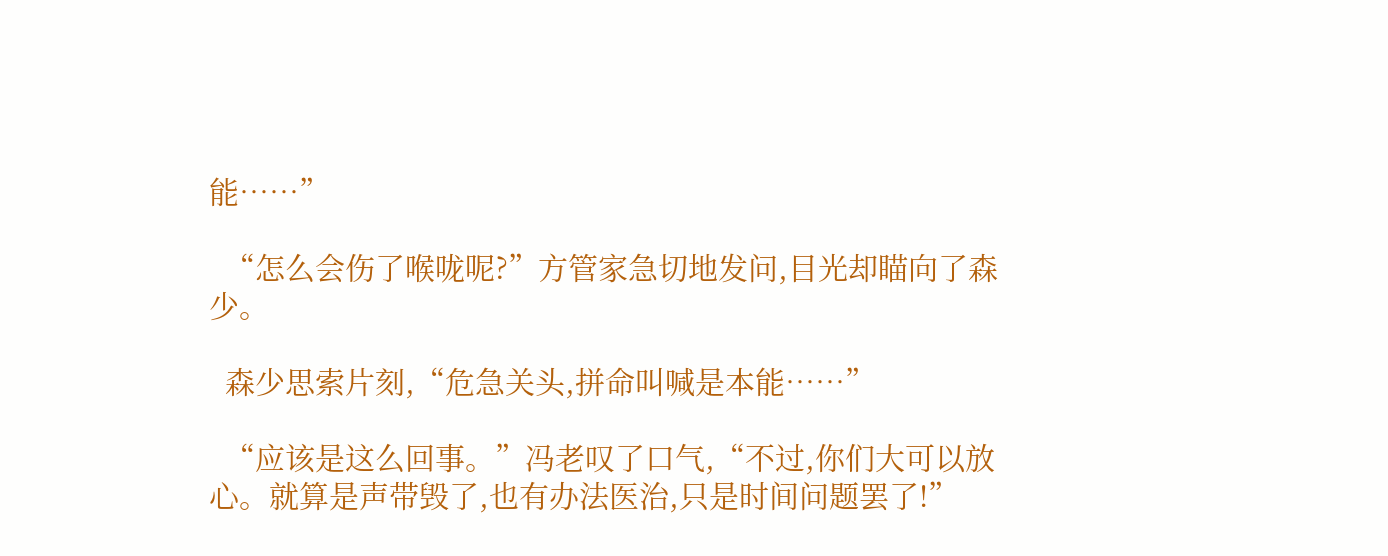能……”

  “怎么会伤了喉咙呢?”方管家急切地发问,目光却瞄向了森少。

  森少思索片刻,“危急关头,拼命叫喊是本能……”

  “应该是这么回事。”冯老叹了口气,“不过,你们大可以放心。就算是声带毁了,也有办法医治,只是时间问题罢了!”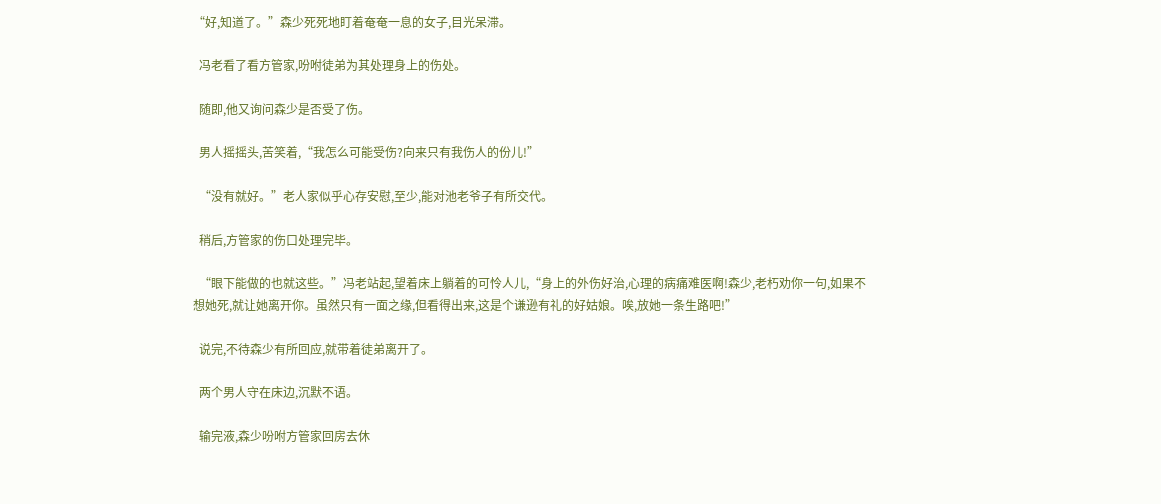“好,知道了。”森少死死地盯着奄奄一息的女子,目光呆滞。

  冯老看了看方管家,吩咐徒弟为其处理身上的伤处。

  随即,他又询问森少是否受了伤。

  男人摇摇头,苦笑着,“我怎么可能受伤?向来只有我伤人的份儿!”

  “没有就好。”老人家似乎心存安慰,至少,能对池老爷子有所交代。

  稍后,方管家的伤口处理完毕。

  “眼下能做的也就这些。”冯老站起,望着床上躺着的可怜人儿,“身上的外伤好治,心理的病痛难医啊!森少,老朽劝你一句,如果不想她死,就让她离开你。虽然只有一面之缘,但看得出来,这是个谦逊有礼的好姑娘。唉,放她一条生路吧!”

  说完,不待森少有所回应,就带着徒弟离开了。

  两个男人守在床边,沉默不语。

  输完液,森少吩咐方管家回房去休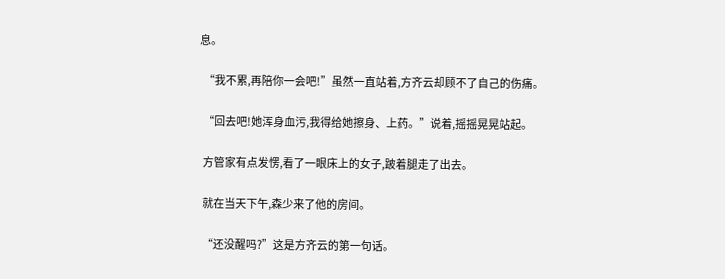息。

  “我不累,再陪你一会吧!”虽然一直站着,方齐云却顾不了自己的伤痛。

  “回去吧!她浑身血污,我得给她擦身、上药。”说着,摇摇晃晃站起。

  方管家有点发愣,看了一眼床上的女子,跛着腿走了出去。

  就在当天下午,森少来了他的房间。

  “还没醒吗?”这是方齐云的第一句话。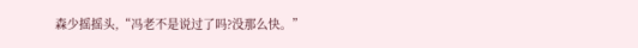森少摇摇头,“冯老不是说过了吗?没那么快。”